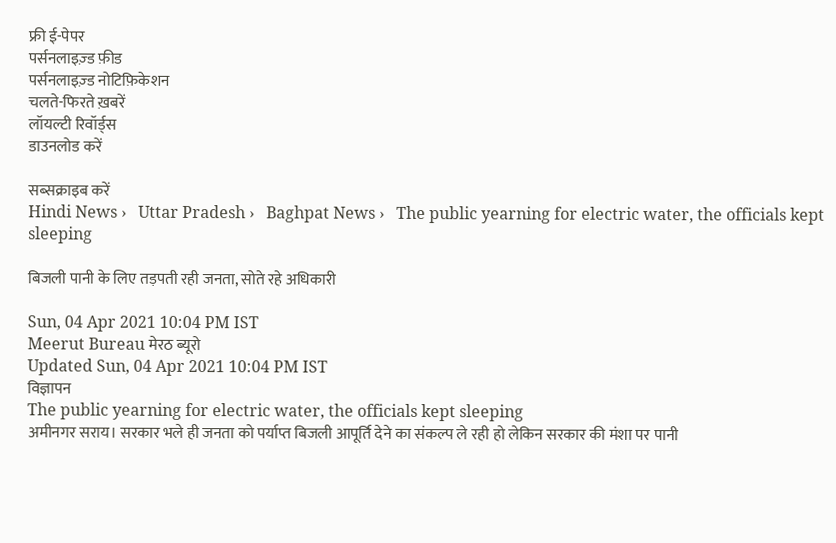फ्री ई-पेपर
पर्सनलाइज़्ड फ़ीड
पर्सनलाइज़्ड नोटिफ़िकेशन
चलते-फिरते ख़बरें
लॉयल्टी रिवॉर्ड्स
डाउनलोड करें

सब्सक्राइब करें
Hindi News ›   Uttar Pradesh ›   Baghpat News ›   The public yearning for electric water, the officials kept sleeping

बिजली पानी के लिए तड़पती रही जनता, सोते रहे अधिकारी

Sun, 04 Apr 2021 10:04 PM IST
Meerut Bureau मेरठ ब्यूरो
Updated Sun, 04 Apr 2021 10:04 PM IST
विज्ञापन
The public yearning for electric water, the officials kept sleeping
अमीनगर सराय। सरकार भले ही जनता को पर्याप्त बिजली आपूर्ति देने का संकल्प ले रही हो लेकिन सरकार की मंशा पर पानी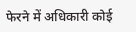फेरने में अधिकारी कोई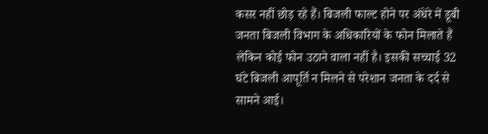कसर नहीं छोड़ रहे हैं। बिजली फाल्ट होने पर अंधेरे में डूबी जनता बिजली विभाग के अधिकारियों के फोन मिलाते हैं लेकिन कोई फोन उठाने वाला नहीं है। इसकी सच्चाई 32 घंटे बिजली आपूर्ति न मिलने से परेशान जनता के दर्द से सामने आई।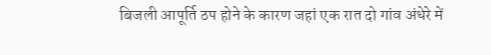बिजली आपूर्ति ठप होने के कारण जहां एक रात दो गांव अंधेरे में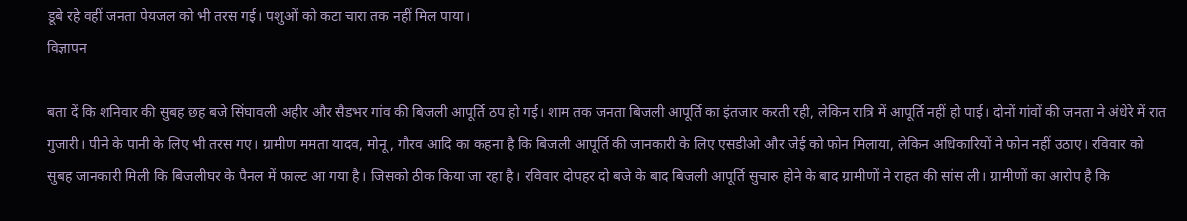डूबे रहे वहीं जनता पेयजल को भी तरस गई। पशुओं को कटा चारा तक नहीं मिल पाया।
विज्ञापन

बता दें कि शनिवार की सुबह छह बजे सिंघावली अहीर और सैडभर गांव की बिजली आपूर्ति ठप हो गई। शाम तक जनता बिजली आपूर्ति का इंतजार करती रही, लेकिन रात्रि में आपूर्ति नहीं हो पाई। दोनों गांवों की जनता ने अंधेरे में रात गुजारी। पीने के पानी के लिए भी तरस गए। ग्रामीण ममता यादव, मोनू, गौरव आदि का कहना है कि बिजली आपूर्ति की जानकारी के लिए एसडीओ और जेई को फोन मिलाया, लेकिन अधिकारियों ने फोन नहीं उठाए। रविवार को सुबह जानकारी मिली कि बिजलीघर के पैनल में फाल्ट आ गया है। जिसको ठीक किया जा रहा है। रविवार दोपहर दो बजे के बाद बिजली आपूर्ति सुचारु होने के बाद ग्रामीणों ने राहत की सांस ली। ग्रामीणों का आरोप है कि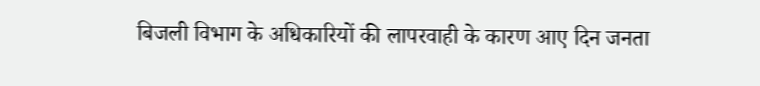बिजली विभाग के अधिकारियों की लापरवाही के कारण आए दिन जनता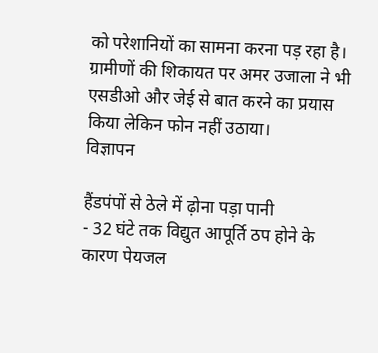को परेशानियों का सामना करना पड़ रहा है। ग्रामीणों की शिकायत पर अमर उजाला ने भी एसडीओ और जेई से बात करने का प्रयास किया लेकिन फोन नहीं उठाया।
विज्ञापन

हैंडपंपों से ठेले में ढ़ोना पड़ा पानी
- 32 घंटे तक विद्युत आपूर्ति ठप होने के कारण पेयजल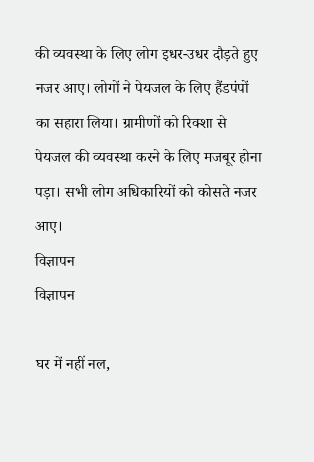की व्यवस्था के लिए लोग इधर-उधर दौड़ते हुए नजर आए। लोगों ने पेयजल के लिए हैंडपंपों का सहारा लिया। ग्रामीणों को रिक्शा से पेयजल की व्यवस्था करने के लिए मजबूर होना पड़ा। सभी लोग अधिकारियों को कोसते नजर आए।
विज्ञापन
विज्ञापन

घर में नहीं नल,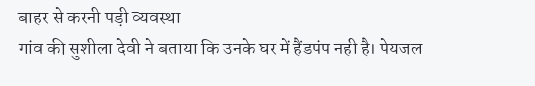बाहर से करनी पड़ी व्यवस्था
गांव की सुशीला देवी ने बताया कि उनके घर में हैंडपंप नही है। पेयजल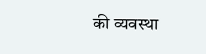की व्यवस्था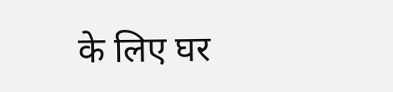के लिए घर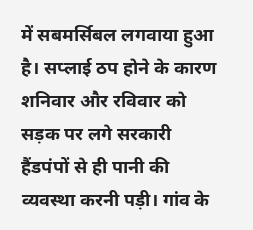में सबमर्सिबल लगवाया हुआ है। सप्लाई ठप होने के कारण शनिवार और रविवार को सड़क पर लगे सरकारी हैंडपंपों से ही पानी की व्यवस्था करनी पड़ी। गांव के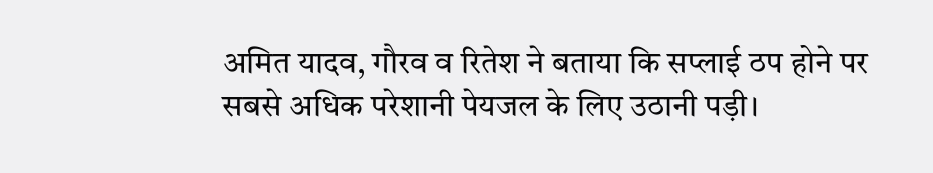अमित यादव, गौरव व रितेश ने बताया कि सप्लाई ठप होने पर सबसे अधिक परेशानी पेयजल के लिए उठानी पड़ी।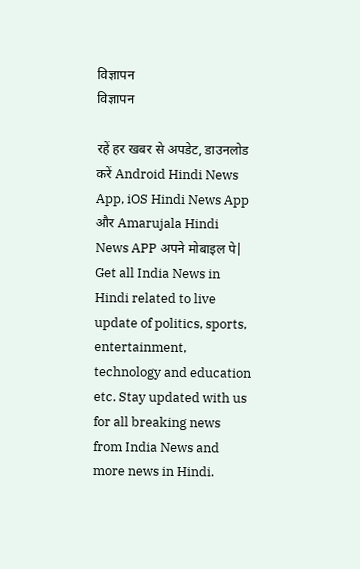विज्ञापन
विज्ञापन

रहें हर खबर से अपडेट, डाउनलोड करें Android Hindi News App, iOS Hindi News App और Amarujala Hindi News APP अपने मोबाइल पे|
Get all India News in Hindi related to live update of politics, sports, entertainment, technology and education etc. Stay updated with us for all breaking news from India News and more news in Hindi.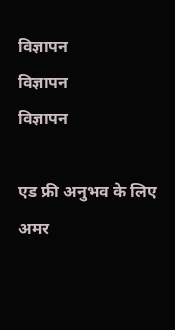विज्ञापन
विज्ञापन
विज्ञापन

एड फ्री अनुभव के लिए अमर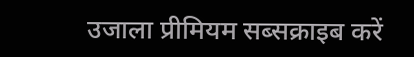उजाला प्रीमियम सब्सक्राइब करें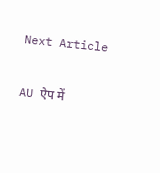Next Article

AU ऐप में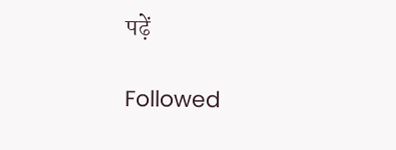पढ़ें

Followed